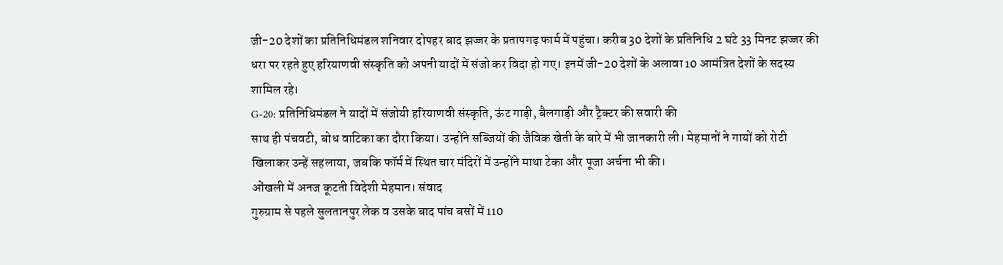जी-20 देशों का प्रतिनिधिमंडल शनिवार दोपहर बाद झज्जर के प्रतापगढ़ फार्म में पहुंचा। करीब 30 देशों के प्रतिनिधि 2 घंटे 33 मिनट झज्जर की धरा पर रहते हुए हरियाणवी संस्कृति को अपनी यादों में संजो कर विदा हो गए। इनमें जी-20 देशों के अलावा 10 आमंत्रित देशों के सदस्य शामिल रहे।
G-20: प्रतिनिधिमंडल ने यादों में संजोयी हरियाणवी संस्कृति, ऊंट गाड़ी, बैलगाड़ी और ट्रैक्टर की सवारी की
साथ ही पंचवटी, बोध वाटिका का दौरा किया। उन्होंने सब्जियों की जैविक खेती के बारे में भी जानकारी ली। मेहमानों ने गायों को रोटी खिलाकर उन्हें सहलाया, जबकि फॉर्म में स्थित चार मंदिरों में उन्होंने माथा टेका और पूजा अर्चना भी की।
ओंखली में अनज कूटती विदेशी मेहमान। संवाद
गुरुग्राम से पहले सुलतानपुर लेक व उसके बाद पांच बसों में 110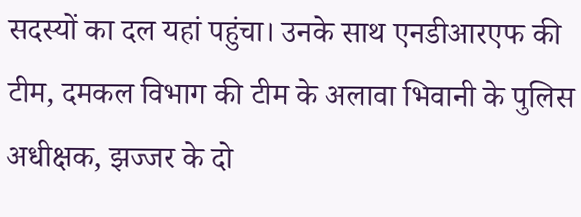सदस्यों का दल यहां पहुंचा। उनके साथ एनडीआरएफ की टीम, दमकल विभाग की टीम के अलावा भिवानी के पुलिस अधीक्षक, झज्जर के दो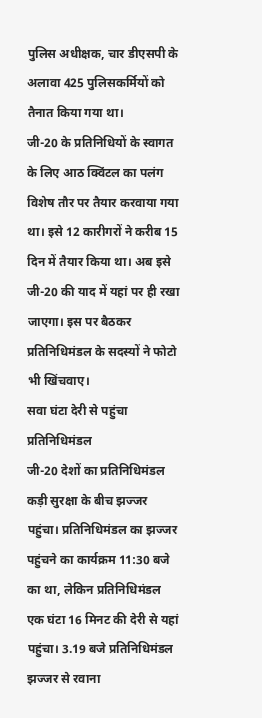पुलिस अधीक्षक, चार डीएसपी के अलावा 425 पुलिसकर्मियों को तैनात किया गया था।
जी-20 के प्रतिनिधियों के स्वागत के लिए आठ क्विंटल का पलंग विशेष तौर पर तैयार करवाया गया था। इसे 12 कारीगरों ने करीब 15 दिन में तैयार किया था। अब इसे जी-20 की याद में यहां पर ही रखा जाएगा। इस पर बैठकर प्रतिनिधिमंडल के सदस्यों ने फोटो भी खिंचवाए।
सवा घंटा देरी से पहुंचा प्रतिनिधिमंडल
जी-20 देशों का प्रतिनिधिमंडल कड़ी सुरक्षा के बीच झज्जर पहुंचा। प्रतिनिधिमंडल का झज्जर पहुंचने का कार्यक्रम 11:30 बजे का था, लेकिन प्रतिनिधिमंडल एक घंटा 16 मिनट की देरी से यहां पहुंचा। 3.19 बजे प्रतिनिधिमंडल झज्जर से रवाना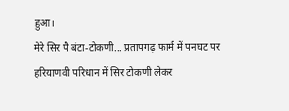हुआ।
मेरे सिर पै बंटा-टोकणी... प्रतापगढ़ फार्म में पनघट पर हरियाणवी परिधान में सिर टोकणी लेकर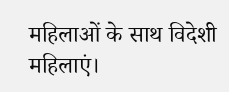महिलाओं के साथ विदेशी महिलाएं।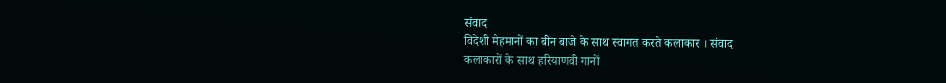संवाद
विदेशी मेहमानों का बीन बाजे के साथ स्वागत करते कलाकार । संवाद
कलाकारों के साथ हरियाणवी गानों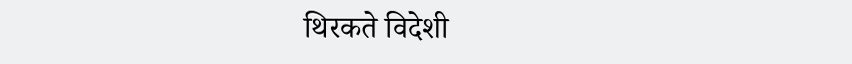थिरकते विदेशी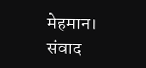मेहमान। संवाद